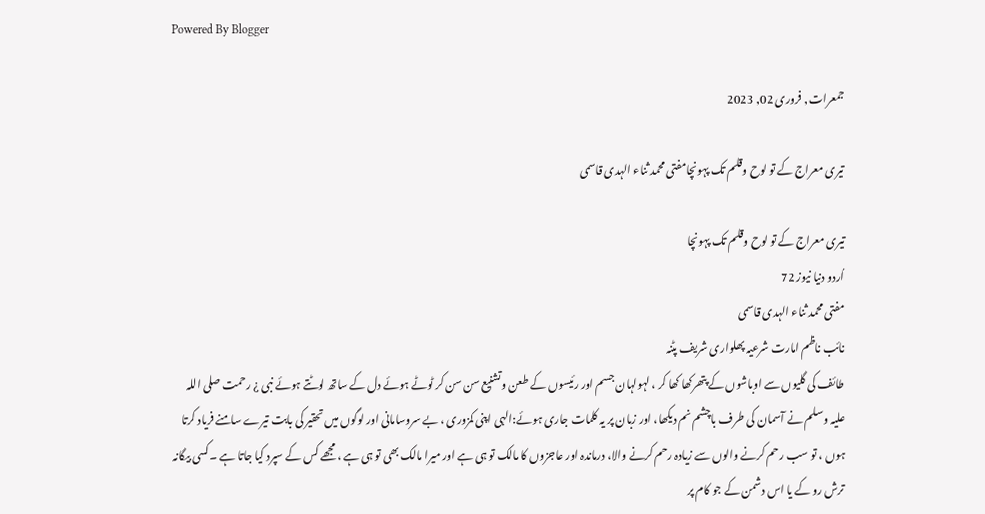Powered By Blogger

جمعرات, فروری 02, 2023

تیری معراج کے تو لوح وقلم تک پہونچامفتی محمد ثناء الہدی قاسمی

تیری معراج کے تو لوح وقلم تک پہونچا
اُردو دنیا نیوز 72
مفتی محمد ثناء الہدی قاسمی
نائب ناظم امارت شرعیہ پھلواری شریف پٹنہ
طائف کی گلیوں سے اوباشوں کے پتھرکھا کھا کر ، لہولہان جسم اور رئیسوں کے طعن وتشنیع سن سن کر ٹوٹے ہوئے دل کے ساتھ لوٹتے ہوئے نبی ¿ رحمت صلی اللہ علیہ وسلم نے آسمان کی طرف باچشم نم دیکھا، اور زبان پر یہ کلمات جاری ہوئے:الہی اپنی کمزوری ، بے سروسامانی اور لوگوں میں تحقیر کی بابت تیرے سامنے فریاد کرتا ہوں ، تو سب رحم کرنے والوں سے زیادہ رحم کرنے والا، درماندہ اور عاجزوں کا مالک تو ہی ہے اور میرا مالک بھی تو ہی ہے ، مجھے کس کے سپرد کیا جاتا ہے ۔کسی بیگانہ ترش رو کے یا اس دشمن کے جو کام پر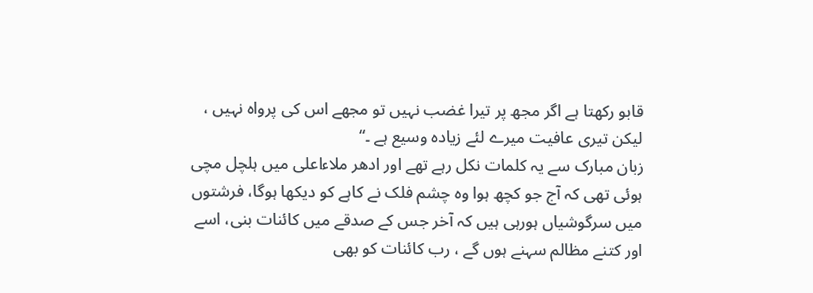قابو رکھتا ہے اگر مجھ پر تیرا غضب نہیں تو مجھے اس کی پرواہ نہیں ، لیکن تیری عافیت میرے لئے زیادہ وسیع ہے ۔“
زبان مبارک سے یہ کلمات نکل رہے تھے اور ادھر ملاءاعلی میں ہلچل مچی ہوئی تھی کہ آج جو کچھ ہوا وہ چشم فلک نے کاہے کو دیکھا ہوگا، فرشتوں میں سرگوشیاں ہورہی ہیں کہ آخر جس کے صدقے میں کائنات بنی، اسے اور کتنے مظالم سہنے ہوں گے ، رب کائنات کو بھی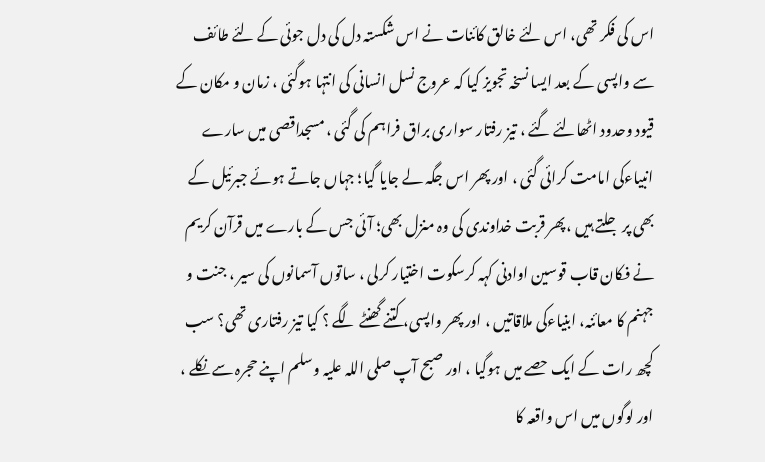اس کی فکر تھی، اس لئے خالق کائنات نے اس شکستہ دل کی دل جوئی کے لئے طائف سے واپسی کے بعد ایسا نسخہ تجویز کیا کہ عروج نسل انسانی کی انتہا ہوگئی ، زمان و مکان کے قیود وحدود اٹھالئے گئے ، تیز رفتار سواری براق فراہم کی گئی ، مسجداقصی میں سارے انبیاءکی امامت کرائی گئی ، اور پھر اس جگہ لے جایا گیا؛ جہاں جاتے ہوئے جبرئیل کے بھی پر جلتے ہیں ،پھر قربت خداوندی کی وہ منزل بھی؛ آئی جس کے بارے میں قرآن کریم نے فکان قاب قوسین اوادنی کہہ کرسکوت اختیار کرلی ، ساتوں آسمانوں کی سیر ، جنت و جہنم کا معائنہ، ابنیاءکی ملاقاتیں ، اور پھر واپسی، کتنے گھنٹے لگے ؟ کیا تیز رفتاری تھی؟ سب کچھ رات کے ایک حصے میں ہوگیا ، اور صبح آپ صلی اللہ علیہ وسلم اپنے حجرہ سے نکلے ، اور لوگوں میں اس واقعہ کا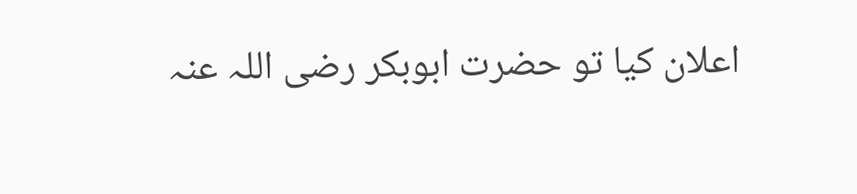اعلان کیا تو حضرت ابوبکر رضی اللہ عنہ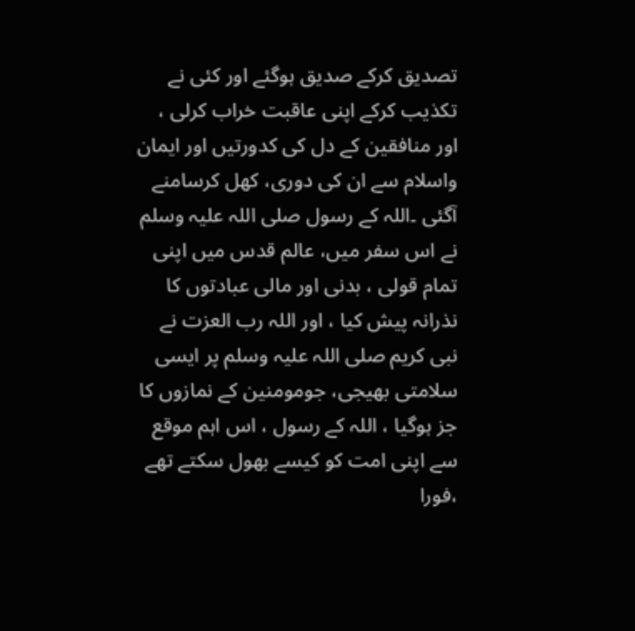تصدیق کرکے صدیق ہوگئے اور کئی نے تکذیب کرکے اپنی عاقبت خراب کرلی ، اور منافقین کے دل کی کدورتیں اور ایمان واسلام سے ان کی دوری، کھل کرسامنے آگئی ۔اللہ کے رسول صلی اللہ علیہ وسلم نے اس سفر میں، عالم قدس میں اپنی تمام قولی ، بدنی اور مالی عبادتوں کا نذرانہ پیش کیا ، اور اللہ رب العزت نے نبی کریم صلی اللہ علیہ وسلم پر ایسی سلامتی بھیجی، جومومنین کے نمازوں کا جز ہوگیا ، اللہ کے رسول ، اس اہم موقع سے اپنی امت کو کیسے بھول سکتے تھے ،فورا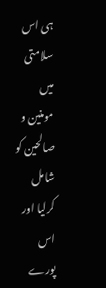ہی اس سلامتی میں مومنین و صالحین کو شامل کرلیا اور اس پورے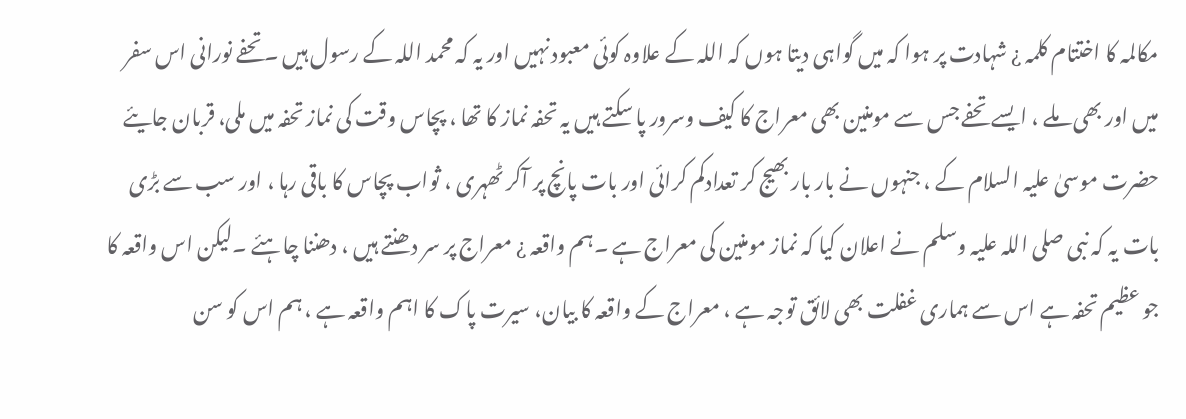مکالمہ کا اختتام کلمہ ¿ شہادت پر ہوا کہ میں گواہی دیتا ہوں کہ اللہ کے علاوہ کوئی معبود نہیں اور یہ کہ محمد اللہ کے رسول ہیں ۔تحفے نورانی اس سفر میں اور بھی ملے ، ایسے تحفے جس سے مومنین بھی معراج کا کیف وسرور پا سکتے ہیں یہ تحفہ نماز کا تھا ، پچاس وقت کی نماز تحفہ میں ملی، قربان جایئے حضرت موسیٰ علیہ السلام کے ، جنہوں نے بار بار بھیج کر تعدادکم کرائی اور بات پانچ پر آکر ٹھہری ، ثواب پچاس کا باقی رہا ، اور سب سے بڑی بات یہ کہ نبی صلی اللہ علیہ وسلم نے اعلان کیا کہ نماز مومنین کی معراج ہے ۔ہم واقعہ ¿ معراج پر سر دھنتے ہیں ، دھننا چاہئے ۔لیکن اس واقعہ کا جو عظیم تحفہ ہے اس سے ہماری غفلت بھی لائق توجہ ہے ، معراج کے واقعہ کا بیان، سیرت پاک کا اہم واقعہ ہے ، ہم اس کو سن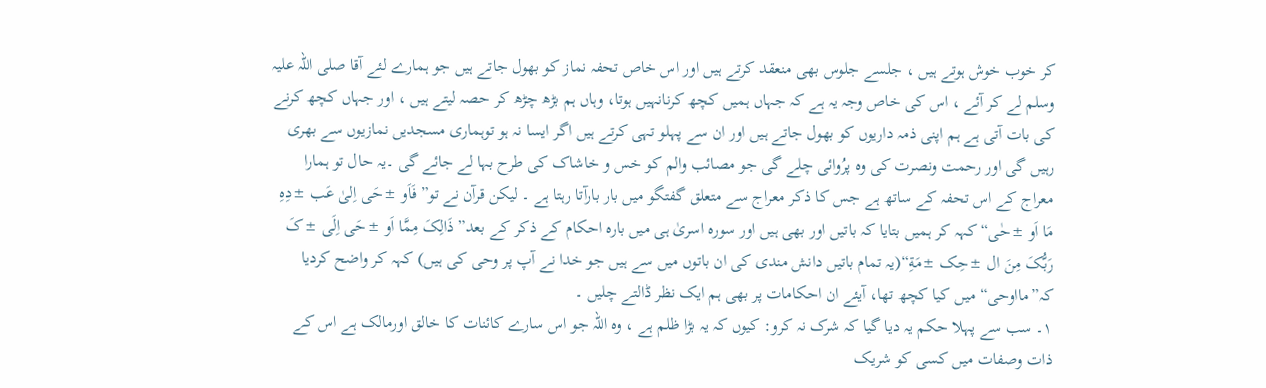کر خوب خوش ہوتے ہیں ، جلسے جلوس بھی منعقد کرتے ہیں اور اس خاص تحفہ نماز کو بھول جاتے ہیں جو ہمارے لئے آقا صلی اللہ علیہ وسلم لے کر آئے ، اس کی خاص وجہ یہ ہے کہ جہاں ہمیں کچھ کرنانہیں ہوتا، وہاں ہم بڑھ چڑھ کر حصہ لیتے ہیں ، اور جہاں کچھ کرنے کی بات آتی ہے ہم اپنی ذمہ داریوں کو بھول جاتے ہیں اور ان سے پہلو تہی کرتے ہیں اگر ایسا نہ ہو توہماری مسجدیں نمازیوں سے بھری رہیں گی اور رحمت ونصرت کی وہ پرُوائی چلے گی جو مصائب والم کو خس و خاشاک کی طرح بہا لے جائے گی ۔یہ حال تو ہمارا معراج کے اس تحفہ کے ساتھ ہے جس کا ذکر معراج سے متعلق گفتگو میں بار بارآتا رہتا ہے ۔ لیکن قرآن نے تو”فَاَو ±حَی اِلیٰ عَب ±دِہِ مَا اَو ±حٰی“کہہ کر ہمیں بتایا کہ باتیں اور بھی ہیں اور سورہ اسریٰ ہی میں بارہ احکام کے ذکر کے بعد”ذَالِکَ مِمَّا اَو ±حَی اِلَی ±کَ رَبُّکَ مِنَ ال ±حِک ±مَةِ“(یہ تمام باتیں دانش مندی کی ان باتوں میں سے ہیں جو خدا نے آپ پر وحی کی ہیں) کہہ کر واضح کردیا کہ”مااوحی“ میں کیا کچھ تھا، آیئے ان احکامات پر بھی ہم ایک نظر ڈالتے چلیں ۔
۱۔ سب سے پہلا حکم یہ دیا گیا کہ شرک نہ کرو: کیوں کہ یہ بڑا ظلم ہے ، وہ اللہ جو اس سارے کائنات کا خالق اورمالک ہے اس کے ذات وصفات میں کسی کو شریک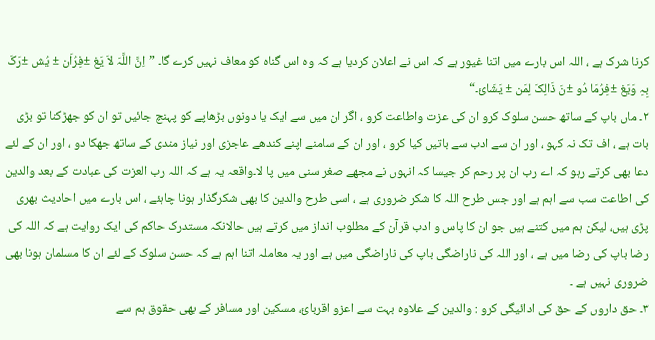کرنا شرک ہے ، اللہ اس بارے میں اتنا غیور ہے کہ اس نے اعلان کردیا ہے کہ وہ اس گناہ کو معاف نہیں کرے گا۔ ”اِنَّ اللَّہَ لاَ یَغ ±فِرُاَن ± یُش ±رَکَ بِہِ وَیَغ ±فِرُمَا دُو ±نَ ذَالِکَ لِمَن ± یَشَائ۔“
۲۔ ماں باپ کے ساتھ حسن سلوک کرو ان کی عزت واطاعت کرو ، اگر ان میں سے ایک یا دونوں بڑھاپے کو پہنچ جائیں تو ان کو جھڑکنا تو بڑی بات ہے ، اف تک نہ کہو ، اور ان سے ادب سے باتیں کیا کرو ، اور ان کے سامنے اپنے کندھے عاجزی اور نیاز مندی کے ساتھ جھکا دو ، اور ان کے لئے دعا بھی کرتے رہو کہ اے رب ان پر رحم کر جیسا کہ انہوں نے مجھے صغر سنی میں پا لا۔واقعہ یہ ہے کہ اللہ رب العزت کی عبادت کے بعد والدین کی اطاعت سب سے اہم ہے اور جس طرح اللہ کا شکر ضروری ہے ، اسی طرح والدین کا بھی شکرگذار ہونا چاہئے ، اس بارے میں احادیث بھری پڑی ہیں، لیکن ہم میں کتنے ہیں جو ان کا پاس و ادب قرآن کے مطلوب انداز میں کرتے ہیں حالانکہ مستدرک حاکم کی ایک روایت ہے کہ اللہ کی رضا باپ کی رضا میں ہے ، اور اللہ کی ناراضگی باپ کی ناراضگی میں ہے اور یہ معاملہ اتنا اہم ہے کہ حسن سلوک کے لئے ان کا مسلمان ہونا بھی ضروری نہیں ہے ۔
۳۔ حق داروں کے حق کی ادائیگی کرو : والدین کے علاوہ بہت سے اعزو اقربائ، مسکین اور مسافر کے بھی حقوق ہم سے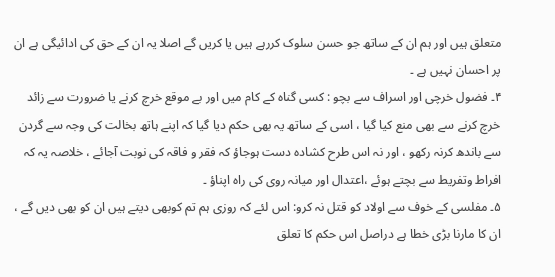متعلق ہیں اور ہم ان کے ساتھ جو حسن سلوک کررہے ہیں یا کریں گے اصلا یہ ان کے حق کی ادائیگی ہے ان پر احسان نہیں ہے ۔
۴۔ فضول خرچی اور اسراف سے بچو : کسی گناہ کے کام میں اور بے موقع خرچ کرنے یا ضرورت سے زائد خرچ کرنے سے بھی منع کیا گیا ، اسی کے ساتھ یہ بھی حکم دیا گیا کہ اپنے ہاتھ بخالت کی وجہ سے گردن سے باندھ کرنہ رکھو ، اور نہ اس طرح کشادہ دست ہوجاؤ کہ فقر و فاقہ کی نوبت آجائے ، خلاصہ یہ کہ افراط وتفریط سے بچتے ہوئے ،اعتدال اور میانہ روی کی راہ اپناؤ ۔
۵۔ مفلسی کے خوف سے اولاد کو قتل نہ کرو: اس لئے کہ روزی ہم تم کوبھی دیتے ہیں ان کو بھی دیں گے ، ان کا مارنا بڑی خطا ہے دراصل اس حکم کا تعلق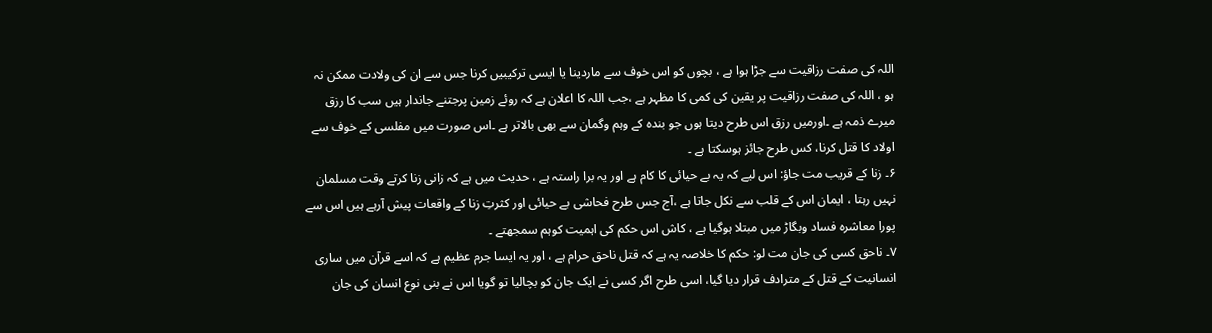اللہ کی صفت رزاقیت سے جڑا ہوا ہے ، بچوں کو اس خوف سے ماردینا یا ایسی ترکیبیں کرنا جس سے ان کی ولادت ممکن نہ ہو ، اللہ کی صفت رزاقیت پر یقین کی کمی کا مظہر ہے ،جب اللہ کا اعلان ہے کہ روئے زمین پرجتنے جاندار ہیں سب کا رزق میرے ذمہ ہے ۔اورمیں رزق اس طرح دیتا ہوں جو بندہ کے وہم وگمان سے بھی بالاتر ہے ۔اس صورت میں مفلسی کے خوف سے اولاد کا قتل کرنا، کس طرح جائز ہوسکتا ہے ۔
۶۔ زنا کے قریب مت جاؤ: اس لیے کہ یہ بے حیائی کا کام ہے اور یہ برا راستہ ہے ، حدیث میں ہے کہ زانی زنا کرتے وقت مسلمان نہیں رہتا ، ایمان اس کے قلب سے نکل جاتا ہے ،آج جس طرح فحاشی بے حیائی اور کثرتِ زنا کے واقعات پیش آرہے ہیں اس سے پورا معاشرہ فساد وبگاڑ میں مبتلا ہوگیا ہے ، کاش اس حکم کی اہمیت کوہم سمجھتے ۔
۷۔ ناحق کسی کی جان مت لو: حکم کا خلاصہ یہ ہے کہ قتل ناحق حرام ہے ، اور یہ ایسا جرم عظیم ہے کہ اسے قرآن میں ساری انسانیت کے قتل کے مترادف قرار دیا گیا، اسی طرح اگر کسی نے ایک جان کو بچالیا تو گویا اس نے بنی نوع انسان کی جان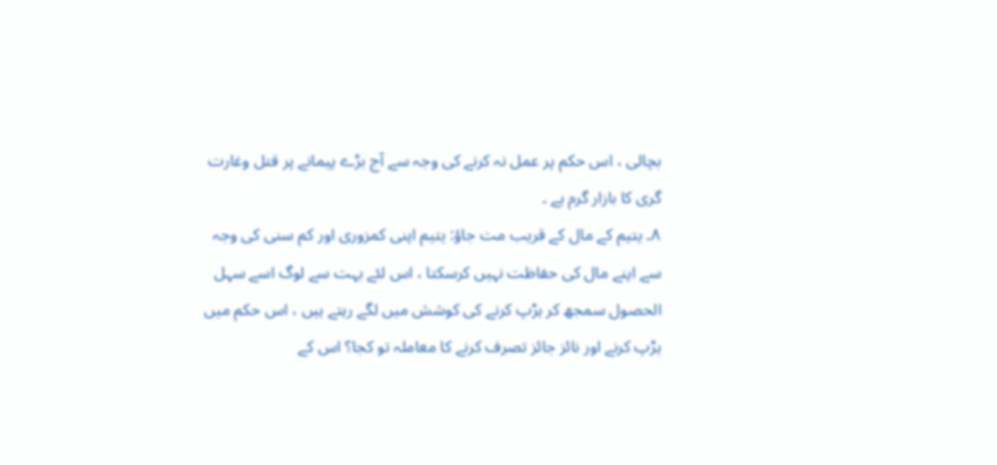بچالی ، اس حکم پر عمل نہ کرنے کی وجہ سے آج بڑے پیمانے پر قتل وغارت گری کا بازار گرم ہے ۔
۸۔ یتیم کے مال کے قریب مت جاؤ: یتیم اپنی کمزوری اور کم سنی کی وجہ سے اپنے مال کی حفاظت نہیں کرسکتا ، اس لئے بہت سے لوگ اسے سہل الحصول سمجھ کر ہڑپ کرنے کی کوشش میں لگے رہتے ہیں ، اس حکم میں ہڑپ کرنے اور نائز جائز تصرف کرنے کا معاملہ تو کجا؟ اس کے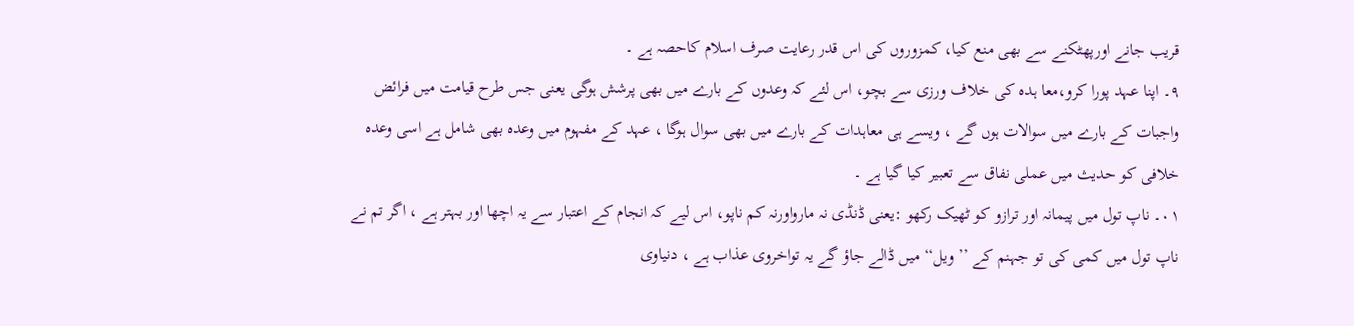قریب جانے اورپھٹکنے سے بھی منع کیا، کمزوروں کی اس قدر رعایت صرف اسلام کاحصہ ہے ۔
۹۔ اپنا عہد پورا کرو،معا ہدہ کی خلاف ورزی سے بچو، اس لئے کہ وعدوں کے بارے میں بھی پرشش ہوگی یعنی جس طرح قیامت میں فرائض واجبات کے بارے میں سوالات ہوں گے ، ویسے ہی معاہدات کے بارے میں بھی سوال ہوگا ، عہد کے مفہوم میں وعدہ بھی شامل ہے اسی وعدہ خلافی کو حدیث میں عملی نفاق سے تعبیر کیا گیا ہے ۔
۰۱۔ ناپ تول میں پیمانہ اور ترازو کو ٹھیک رکھو :یعنی ڈنڈی نہ مارواورنہ کم ناپو، اس لیے کہ انجام کے اعتبار سے یہ اچھا اور بہتر ہے ، اگر تم نے ناپ تول میں کمی کی تو جہنم کے ’’ ویل‘‘ میں ڈالے جاؤ گے یہ تواخروی عذاب ہے ، دنیاوی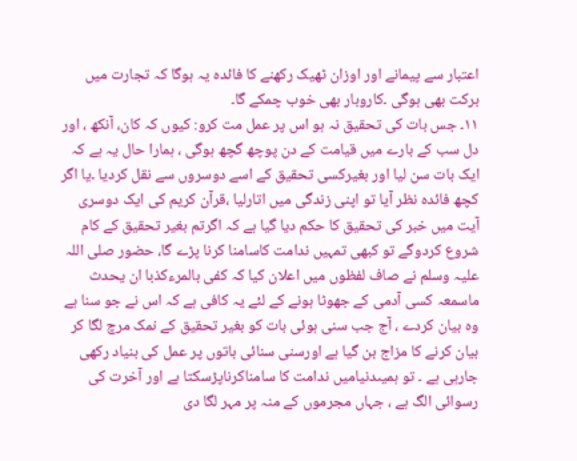اعتبار سے پیمانے اور اوزان ٹھیک رکھنے کا فائدہ یہ ہوگا کہ تجارت میں برکت بھی ہوگی ۔کاروبار بھی خوب چمکے گا۔
۱۱۔ جس بات کی تحقیق نہ ہو اس پر عمل مت کرو: کیوں کہ کان، آنکھ ، اور دل سب کے بارے میں قیامت کے دن پوچھ گچھ ہوگی ، ہمارا حال یہ ہے کہ ایک بات سن لیا اور بغیرکسی تحقیق کے اسے دوسروں سے نقل کردیا ۔یا اگر کچھ فائدہ نظر آیا تو اپنی زندگی میں اتارلیا ،قرآن کریم کی ایک دوسری آیت میں خبر کی تحقیق کا حکم دیا گیا ہے کہ اگرتم بغیر تحقیق کے کام شروع کردوگے تو کبھی تمہیں ندامت کاسامنا کرنا پڑے گا، حضور صلی اللہ علیہ وسلم نے صاف لفظوں میں اعلان کیا کہ کفی بالمرءکذبا ان یحدث ماسمعہ کسی آدمی کے جھوٹا ہونے کے لئے یہ کافی ہے کہ اس نے جو سنا ہے وہ بیان کردے ، آج جب سنی ہوئی بات کو بغیر تحقیق کے نمک مرچ لگا کر بیان کرنے کا مزاج بن گیا ہے اورسنی سنائی باتوں پر عمل کی بنیاد رکھی جارہی ہے ۔ تو ہمیںدنیامیں ندامت کا سامناکرناپڑسکتا ہے اور آخرت کی رسوائی الگ ہے ، جہاں مجرموں کے منہ پر مہر لگا دی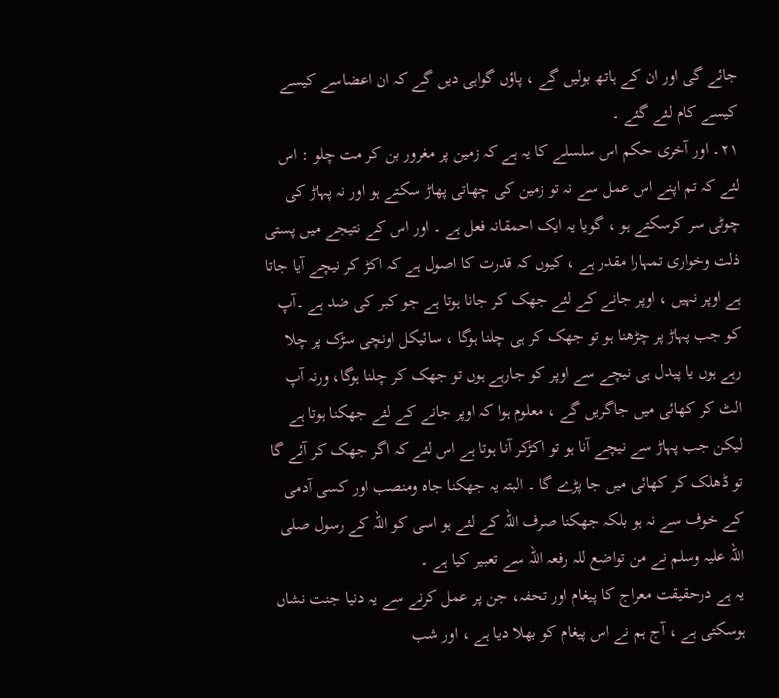جائے گی اور ان کے ہاتھ بولیں گے ، پاؤں گواہی دیں گے کہ ان اعضاسے کیسے کیسے کام لئے گئے ۔
۲۱۔ اور آخری حکم اس سلسلے کا یہ ہے کہ زمین پر مغرور بن کر مت چلو : اس لئے کہ تم اپنے اس عمل سے نہ تو زمین کی چھاتی پھاڑ سکتے ہو اور نہ پہاڑ کی چوٹی سر کرسکتے ہو ، گویا یہ ایک احمقانہ فعل ہے ۔ اور اس کے نتیجے میں پستی ذلت وخواری تمہارا مقدر ہے ، کیوں کہ قدرت کا اصول ہے کہ اکڑ کر نیچے آیا جاتا ہے اوپر نہیں ، اوپر جانے کے لئے جھک کر جانا ہوتا ہے جو کبر کی ضد ہے ۔آپ کو جب پہاڑ پر چڑھنا ہو تو جھک کر ہی چلنا ہوگا ، سائیکل اونچی سڑک پر چلا رہے ہوں یا پیدل ہی نیچے سے اوپر کو جارہے ہوں تو جھک کر چلنا ہوگا، ورنہ آپ الٹ کر کھائی میں جاگریں گے ، معلوم ہوا کہ اوپر جانے کے لئے جھکنا ہوتا ہے لیکن جب پہاڑ سے نیچے آنا ہو تو اکڑکر آنا ہوتا ہے اس لئے کہ اگر جھک کر آئے گا تو ڈھلک کر کھائی میں جا پڑے گا ۔ البتہ یہ جھکنا جاہ ومنصب اور کسی آدمی کے خوف سے نہ ہو بلکہ جھکنا صرف اللہ کے لئے ہو اسی کو اللہ کے رسول صلی اللہ علیہ وسلم نے من تواضع للہ رفعہ اللہ سے تعبیر کیا ہے ۔
یہ ہے درحقیقت معراج کا پیغام اور تحفہ، جن پر عمل کرنے سے یہ دنیا جنت نشاں ہوسکتی ہے ، آج ہم نے اس پیغام کو بھلا دیا ہے ، اور شب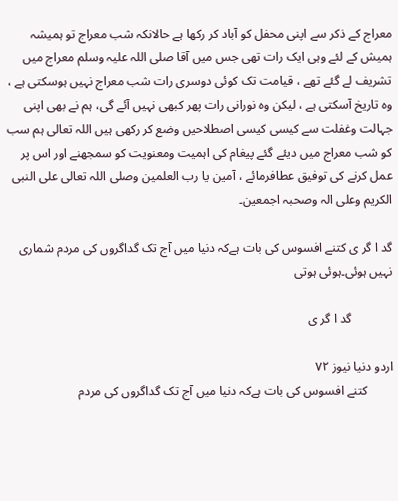معراج کے ذکر سے اپنی محفل کو آباد کر رکھا ہے حالانکہ شب معراج تو ہمیشہ ہمیش کے لئے وہی ایک رات تھی جس میں آقا صلی اللہ علیہ وسلم معراج میں تشریف لے گئے تھے ، قیامت تک کوئی دوسری رات شب معراج نہیں ہوسکتی ہے ، وہ تاریخ آسکتی ہے ، لیکن وہ نورانی رات پھر کبھی نہیں آئے گی، ہم نے بھی اپنی جہالت وغفلت سے کیسی کیسی اصطلاحیں وضع کر رکھی ہیں اللہ تعالی ہم سب کو شب معراج میں دیئے گئے پیغام کی اہمیت ومعنویت کو سمجھنے اور اس پر عمل کرنے کی توفیق عطافرمائے ، آمین یا رب العلمین وصلی اللہ تعالی علی النبی الکریم وعلی الہ وصحبہ اجمعین۔

گد ا گر ی کتنے افسوس کی بات ہےکہ دنیا میں آج تک گداگروں کی مردم شماری نہیں ہوئی۔ہوئی ہوتی

             گد ا گر ی

اردو دنیا نیوز ٧٢
        کتنے افسوس کی بات ہےکہ دنیا میں آج تک گداگروں کی مردم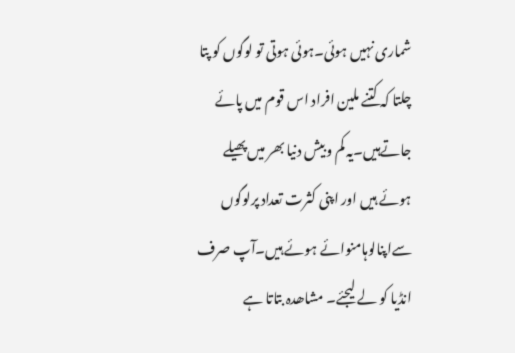شماری نہیں ہوئی۔ہوئی ہوتی تو لوگوں کو پتا چلتا کہ کتنے ملین افراد اس قوم میں پائے جاتےہیں۔یہ کم وبیش دنیا بھر میں پھیلے ہوئے ہیں اور اپنی کثرت تعداد پرلوگوں سےاپنالوہامنوائے ہوئے ہیں۔آپ صرف انڈیا کو لے لیجئے۔ مشاھدہ بتاتا ہے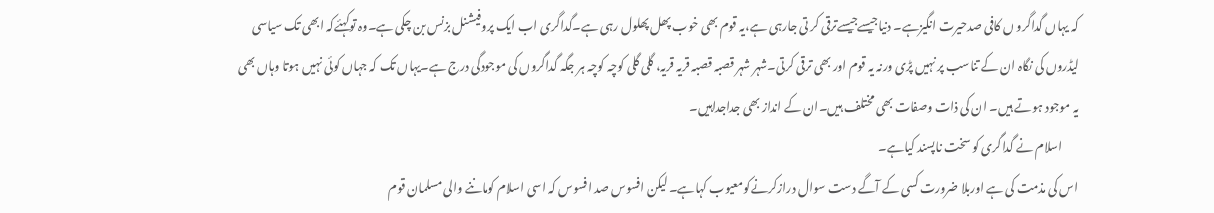کہ یہاں گداگرو ں کافی صدحیرت انگیزہے۔ دنیاجیسےجیسےترقی کر تی جارہی ہے،یہ قوم بھی خوب پھل پھلول رہی ہے۔گداگری اب ایک پروفیشنل بزنس بن چکی ہے۔وہ توکہئےکہ ابھی تک سیاسی لیڈروں کی نگاہ ان کے تناسب پر نہیں پڑی ورنہ یہ قوم اور بھی ترقی کرتی۔شہر شہر قصبہ قصبہ قریہ قریہ، گلی گلی کوچہ کوچہ ہر جگہ گداگروں کی موجودگی درج ہے۔یہاں تک کہ جہاں کوئی نہیں ہوتا وہاں بھی یہ موجود ہوتے ہیں۔ ان کی ذات وصفات بھی مختلف ہیں۔ان کے انداز بھی جداجداہیں۔
       اسلام نے گداگری کو سخت ناپسند کیاہے۔
اس کی مذمت کی ہے اوربلا ضرورت کسی کے آگے دست سوال درازکرنےکومعیوب کہاہے۔ لیکن افسوس صد افسوس کہ اسی اسلام کوماننے والی مسلمان قوم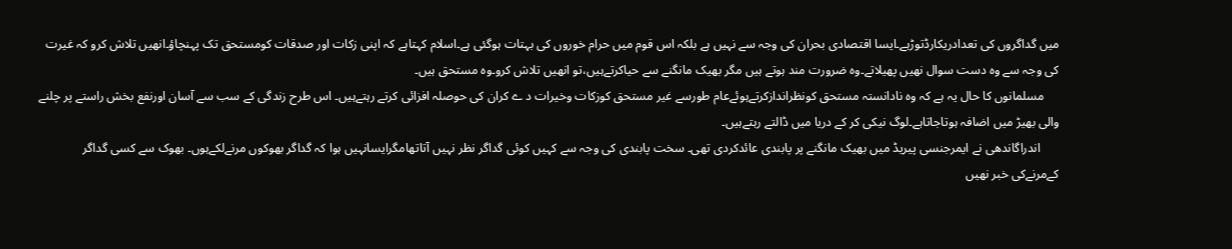میں گداگروں کی تعدادریکارڈتوڑہے۔ایسا اقتصادی بحران کی وجہ سے نہیں ہے بلکہ اس قوم میں حرام خوروں کی بہتات ہوگئی ہے۔اسلام کہتاہے کہ اپنی زکات اور صدقات کومستحق تک پہنچاؤ۔انھیں تلاش کرو کہ غیرت کی وجہ سے وہ دست سوال نھیں پھیلاتے۔وہ ضرورت مند ہوتے ہیں مگر بھیک مانگنے سے حیاکرتےہیں،تو انھیں تلاش کرو۔وہ مستحق ہیں۔
     مسلمانوں کا حال یہ ہے کہ وہ نادانستہ مستحق کونظراندازکرتےہوئےعام طورسے غیر مستحق کوزکات وخیرات د ے کران کی حوصلہ افزائی کرتے رہتےہیں۔ اس طرح زندگی کے سب سے آسان اورنفع بخش راستے پر چلنے والی بھیڑ میں اضافہ ہوتاجاتاہے۔لوگ نیکی کر کے دریا میں ڈالتے رہتےہیں۔
      اندراگاندھی نے ایمرجنسی پیریڈ میں بھیک مانگنے پر پابندی عائدکردی تھی۔ سخت پابندی کی وجہ سے کہیں کوئی گداگر نظر نہیں آتاتھامگرایسانہیں ہوا کہ گداگر بھوکوں مرنےلکےہوں۔ بھوک سے کسی گداگر کےمرنےکی خبر نھیں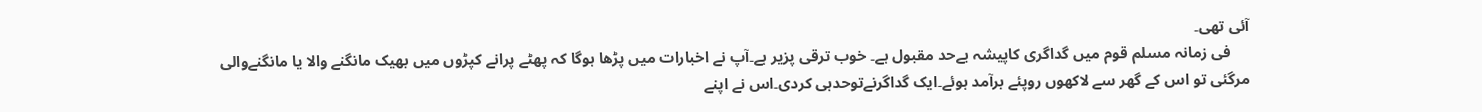آئی تھی۔
     فی زمانہ مسلم قوم میں گداگری کاپیشہ بےحد مقبول ہے۔ خوب ترقی پزیر ہے۔آپ نے اخبارات میں پڑھا ہوگا کہ پھٹے پرانے کپڑوں میں بھیک مانگنے والا یا مانگنےوالی مرگئی تو اس کے گھر سے لاکھوں روپئے برآمد ہوئے۔ایک گداگرنےتوحدہی کردی۔اس نے اپنے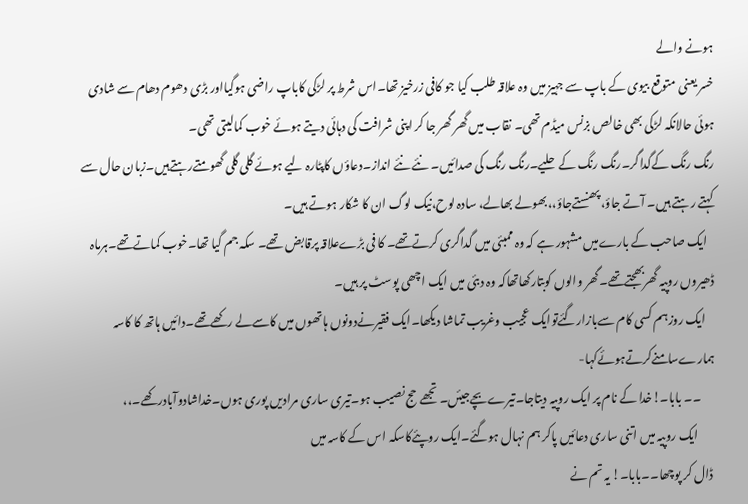ہونے والے
خسر یعنی متوقع بیوی کے باپ سے جہیز میں وہ علاقہ طلب کیا جو کافی زرخیز تھا۔اس شرط پر لڑکی کاباپ راضی ہوگیااور بڑی دھوم دھام سے شادی ہوئی حالانکہ لڑکی بھی خالص بزنس میڈم تھی۔ نقاب میں گھر گھر جا کر اپنی شرافت کی دہائی دیتے ہوئے خوب کمالیتی تھی۔
رنگ رنگ کےگداگر۔رنگ رنگ کےحلیے۔رنگ رنگ کی صدائیں۔ نئے نئے انداز۔دعاؤں کاپٹارہ لیے ہوئے گلی گلی گھومتےرہتےہیں۔زبان حال سے کہتے رہتے ہیں۔ آتے جاؤ، پھنستےجاؤ،،بھولے بھالے، سادہ لوح،نیک لوگ ان کا شکار ہوتے ہیں۔
   ایک صاحب کے بارےمیں مشہور ہے کہ وہ ممبئی میں گداگری کرتےتھے۔ کا فی بڑےعلاقہ پرقابض تھے۔ سکہ جم گیا تھا۔خوب کماتےتھے۔ہرماہ ڈھیروں روپیہ گھربھجتےتھے۔گھر والوں کوبتارکھاتھاکہ وہ دبئی میں ایک اچھی پوسٹ پر ہیں۔
    ایک روزہم کسی کام سےبازارگئےتوایک عجیب وغریب تماشا دیکھا۔ایک فقیرنےدونوں ہاتھوں میں کاسےلے رکھےتھے۔دائیں ہاتھ کا کاسہ ہمارےسامنےکرتےہوئےکہا-
      ۔۔ بابا۔!خدا کے نام پر ایک روپیہ دیتاجا۔تیرےبچےجیئں۔ تجھے حج نصیب ہو۔تیری ساری مرادیں پوری ہوں۔خداشادوآبادرکھے۔،،
       ایک روپیہ میں اتنی ساری دعائیں پاکر ہم نہال ہوگئے۔ایک روپئےکاسکہ اس کے کاسہ میں
 ڈال کر پوچھا۔۔بابا۔! یہ تم نے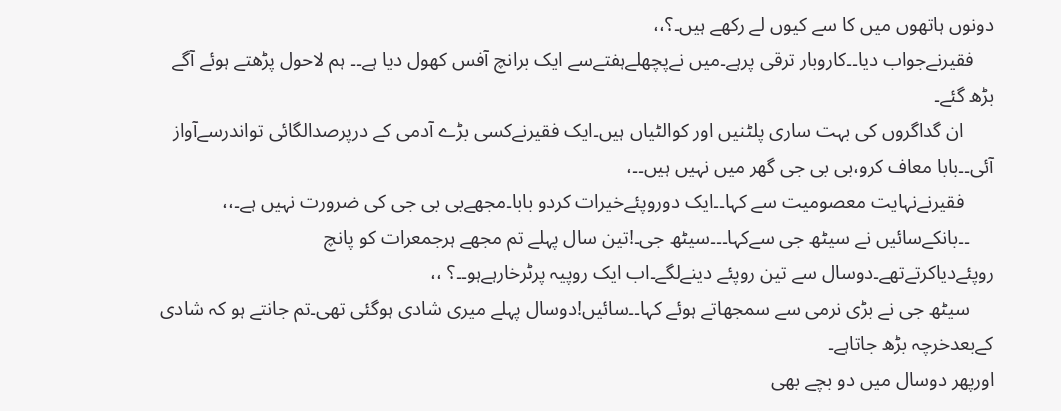دونوں ہاتھوں میں کا سے کیوں لے رکھے ہیں۔؟،،
    فقیرنےجواب دیا۔۔کاروبار ترقی پرہے۔میں نےپچھلےہفتےسے ایک برانچ آفس کھول دیا ہے۔۔ ہم لاحول پڑھتے ہوئے آگے بڑھ گئے۔
      ان گداگروں کی بہت ساری پلٹنیں اور کوالٹیاں ہیں۔ایک فقیرنےکسی بڑے آدمی کے درپرصدالگائی تواندرسےآواز آئی۔۔بابا معاف کرو،بی بی جی گھر میں نہیں ہیں۔۔،
      فقیرنےنہایت معصومیت سے کہا۔۔ایک دوروپئےخیرات کردو بابا۔مجھےبی بی جی کی ضرورت نہیں ہے۔،،
     ۔۔بانکےسائیں نے سیٹھ جی سےکہا۔۔۔سیٹھ جی۔!تین سال پہلے تم مجھے ہرجمعرات کو پانچ روپئےدیاکرتےتھے۔دوسال سے تین روپئے دینےلگے۔اب ایک روپیہ پرٹرخارہےہو۔۔؟ ،،
     سیٹھ جی نے بڑی نرمی سے سمجھاتے ہوئے کہا۔۔سائیں!دوسال پہلے میری شادی ہوگئی تھی۔تم جانتے ہو کہ شادی کےبعدخرچہ بڑھ جاتاہے۔
اورپھر دوسال میں دو بچے بھی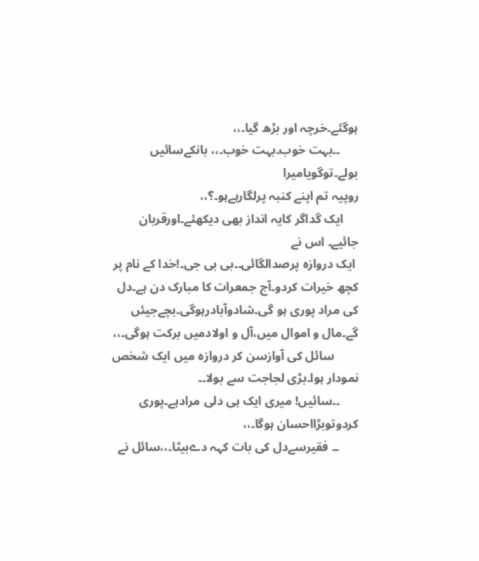ہوگئے۔خرچہ اور بڑھ گیا۔،،
      ۔۔بہت خوب۔بہت خوب۔،، بانکےسائیں بولے۔توگویامیرا
روپیہ تم اپنے کنبہ پرلگارہےہو۔؟،،
     ایک گداگر کایہ انداز بھی دیکھئے۔اورقربان جائیے۔ اس نے
 ایک دروازہ پرصدالگائی۔۔بی بی جی۔!خدا کے نام پر کچھ خیرات کردو۔آج جمعرات کا مبارک دن ہے۔دل کی مراد پوری ہو گی۔شادوآبادرہوگی۔بچےجیئں گے۔مال و اموال میں،آل و اولادمیں برکت ہوگی۔،،
        سائل کی آوازسن کر دروازہ میں ایک شخص نمودار ہوا۔بڑی لجاجت سے بولا۔۔
      ۔۔سائیں! میری ایک ہی دلی مرادہے۔پوری کردوتوبڑااحسان ہوگا۔،،
      ۔۔ فقیرسےدل کی بات کہہ دےبیٹا۔،،سائل نے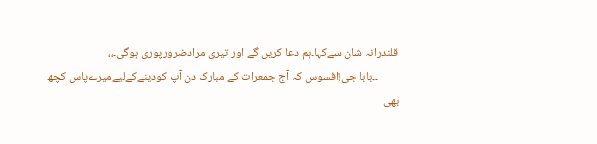قلندرانہ شان سےکہا۔ہم دعا کریں گے اور تیری مرادضرورپوری ہوگی۔،،
        ۔۔بابا جی!افسوس کہ آج جمعرات کے مبارک دن آپ کودینےکےلیےمیرےپاس کچھ بھی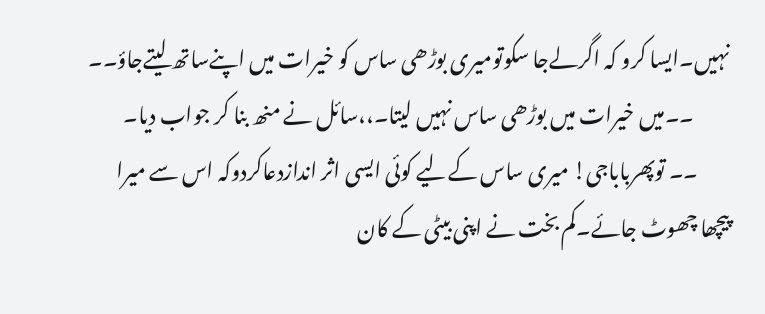نہیں۔ایسا کرو کہ اگرلےجا سکوتومیری بوڑھی ساس کو خیرات میں اپنےساتھ لیتےجاؤ۔۔
         ۔۔میں خیرات میں بوڑھی ساس نہیں لیتا۔،،سائل نے منھ بنا کر جواب دیا۔
        ۔۔ توپھرباباجی! میری ساس کےلیے کوئی ایسی اثر اندازدعاکردوکہ اس سے میرا
پیچھا چھوٹ جائے۔کم بخت نے اپنی بیٹی کے کان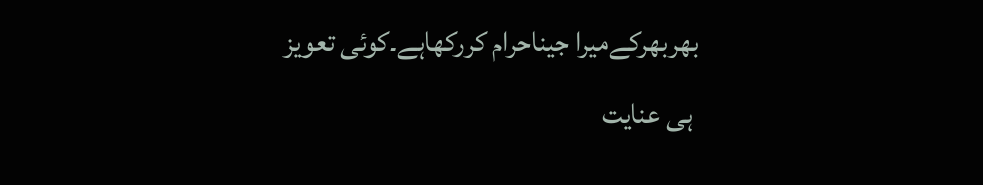بھربھرکےمیرا جیناحرام کررکھاہے۔کوئی تعویز
 ہی عنایت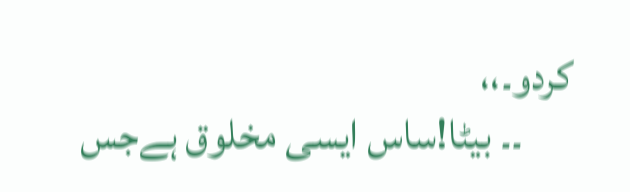کردو۔،،
      ۔۔ بیٹا!ساس ایسی مخلوق ہےجس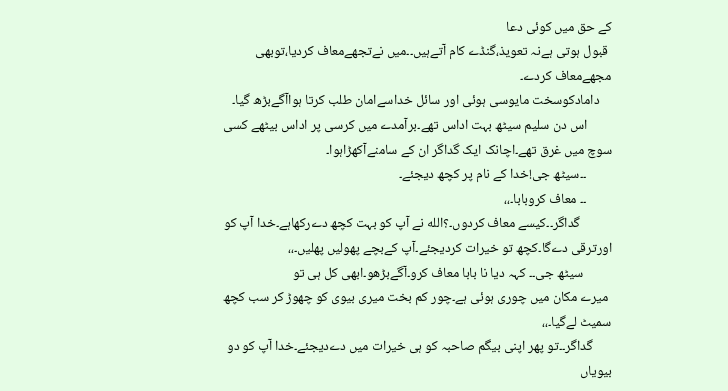کے حق میں کوئی دعا
 قبول ہوتی ہےنہ تعویذ،گنڈے کام آتےہیں۔۔میں نےتجھےمعاف کردیا،توبھی مجھےمعاف کردے۔
    دامادکوسخت مایوسی ہوئی اور سائل خداسےامان طلب کرتا ہواآگےبڑھ گیا۔
        اس دن سلیم سیٹھ بہت اداس تھے۔برآمدے میں کرسی پر اداس بیٹھے کسی سوچ میں غرق تھے۔اچانک ایک گداگر ان کے سامنےآکھڑاہوا۔
        ۔۔سیٹھ جی!خدا کے نام پر کچھ دیجئے۔
        ۔۔ معاف کروبابا۔،،
          گداگر۔۔کیسے معاف کردوں۔؟الله نے آپ کو بہت کچھ دےرکھاہے۔خدا آپ کو اورترقی دےگا۔کچھ تو خیرات کردیجئے۔آپ کےبچے پھولیں پھلیں۔،،
         سیٹھ جی۔۔ کہہ دیا نا بابا معاف کرو۔آگےبڑھو۔ابھی کل ہی تو
 میرے مکان میں چوری ہوئی ہے۔چور کم بخت میری بیوی کو چھوڑ کر سب کچھ سمیٹ لےگیا۔،،
      گداگر۔۔تو پھر اپنی بیگم صاحبہ کو ہی خیرات میں دےدیجئے۔خدا آپ کو دو بیویاں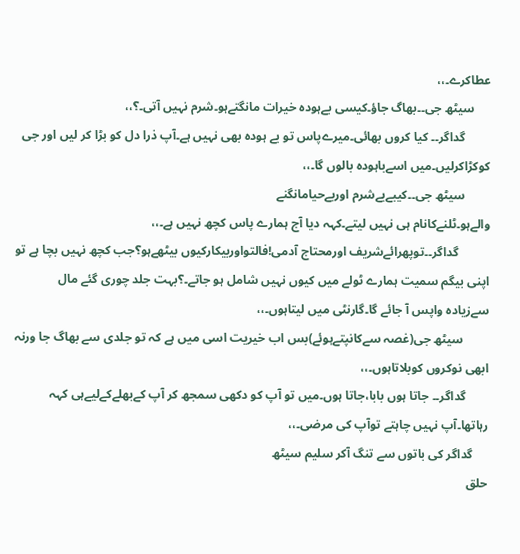عطاکرے۔،،
     سیٹھ جی۔۔بھاگ جاؤ۔کیسی بےہودہ خیرات مانگتےہو۔شرم نہیں آتی۔؟،،
        گداگر۔۔ کیا کروں بھائی۔میرےپاس تو بے ہودہ بھی نہیں ہے۔آپ ذرا دل کو بڑا کر لیں اور جی کوکڑاکرلیں۔میں اسےباہودہ بالوں گا۔،،
        سیٹھ جی۔۔کیبےبےشرم اوربےحیامانگنے
والےہو۔ٹلنےکانام ہی نہیں لیتے۔کہہ دیا آج ہمارے پاس کچھ نہیں ہے۔،،
          گداگر۔۔توپھرائےشریف اورمحتاج آدمی!فالتواوربیکارکیوں بیٹھےہو؟جب کچھ نہیں بچا ہے تو اپنی بیگم سمیت ہمارے ٹولے میں کیوں نہیں شامل ہو جاتے۔؟بہت جلد چوری گئے مال سےزیادہ واپس آ جائے گا۔گارنٹی میں لیتاہوں۔،،
        سیٹھ جی(غصہ سےکانپتےہوئے)بس اب خیریت اسی میں ہے کہ تو جلدی سے بھاگ جا ورنہ ابھی نوکروں کوبلاتاہوں۔،،
       گداگر۔۔ جاتا ہوں بابا،جاتا ہوں۔میں تو آپ کو دکھی سمجھ کر آپ کےبھلےکےلیےہی کہہ رہاتھا۔آپ نہیں چاہتے توآپ کی مرضی۔،،
     گداگر کی باتوں سے تنگ آکر سلیم سیٹھ
حلق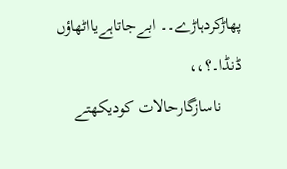پھاڑکردہاڑے۔۔ ابےجاتاہےیااٹھاؤں ڈنڈا۔؟،،
     ناسازگارحالات کودیکھتے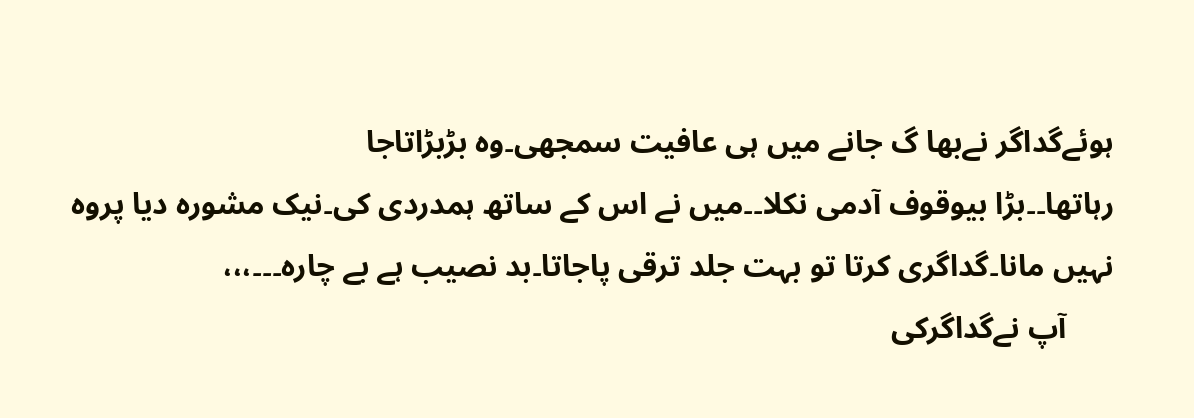ہوئےگداگر نےبھا گ جانے میں ہی عافیت سمجھی۔وہ بڑبڑاتاجا
رہاتھا۔۔بڑا بیوقوف آدمی نکلا۔۔میں نے اس کے ساتھ ہمدردی کی۔نیک مشورہ دیا پروہ نہیں مانا۔گداگری کرتا تو بہت جلد ترقی پاجاتا۔بد نصیب ہے بے چارہ۔۔۔،،،
      آپ نےگداگرکی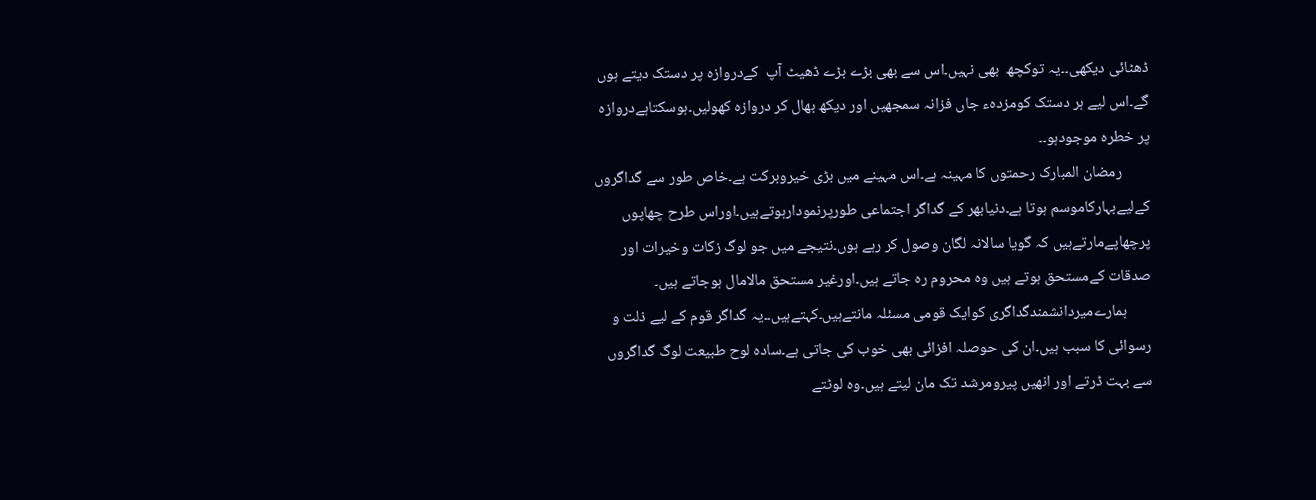ڈھٹائی دیکھی۔۔یہ توکچھ  بھی نہیں۔اس سے بھی بڑے بڑے ڈھیٹ آپ  کےدروازہ پر دستک دیتے ہوں گے۔اس لیے ہر دستک کومزدہء جاں فزانہ سمجھیں اور دیکھ بھال کر دروازہ کھولیں۔ہوسکتاہےدروازہ پر خطرہ موجودہو۔۔
        رمضان المبارک رحمتوں کا مہینہ ہے۔اس مہینے میں بڑی خیروبرکت ہے۔خاص طور سے گداگروں کےلیےبہارکاموسم ہوتا ہے۔دنیابھر کے گداگر اجتماعی طورپرنمودارہوتےہیں۔اوراس طرح چھاپوں پرچھاپےمارتےہیں کہ گویا سالانہ لگان وصول کر رہے ہوں۔نتیجے میں جو لوگ زکات وخیرات اور صدقات کےمستحق ہوتے ہیں وہ محروم رہ جاتے ہیں۔اورغیر مستحق مالامال ہوجاتے ہیں۔
       ہمارےمیردانشمندگداگری کوایک قومی مسئلہ مانتےہیں۔کہتےہیں۔۔یہ گداگر قوم کے لیے ذلت و رسوائی کا سبب ہیں۔ان کی حوصلہ افزائی بھی خوب کی جاتی ہے۔سادہ لوح طبیعت لوگ گداگروں سے بہت ڈرتے اور انھیں پیرومرشد تک مان لیتے ہیں۔وہ لوٹتے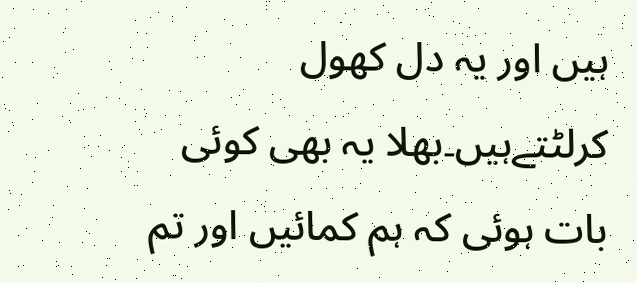ہیں اور یہ دل کھول کرلٹتےہیں۔بھلا یہ بھی کوئی بات ہوئی کہ ہم کمائیں اور تم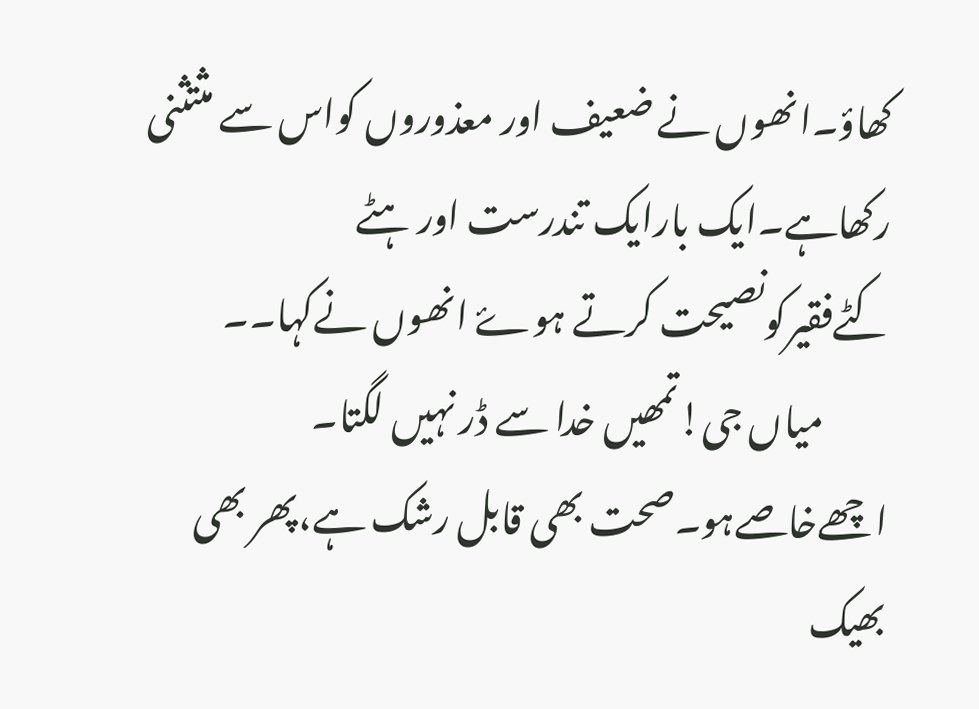کھاؤ۔انھوں نے ضعیف اور معذوروں کواس سے مثتثنی رکھاہے۔ایک بارایک تندرست اور ہٹے کٹےفقیرکونصیحت کرتے ہوۓ انھوں نےکہا۔۔
         میاں جی!تمھیں خدا سے ڈر نہیں لگتا۔
اچھےخاصےہو۔صحت بھی قابل رشک ہے،پھر بھی بھیک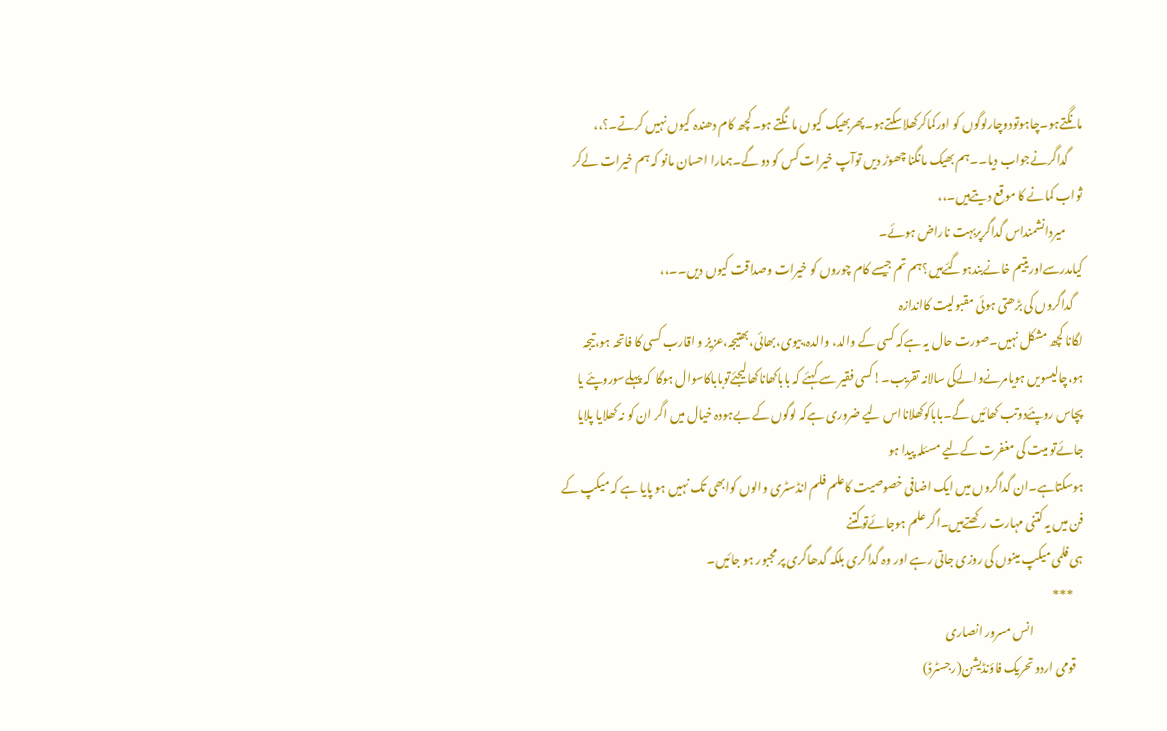مانگتےہو۔چاہوتودوچارلوگوں کو اورکماکرکھلاسکتےہو۔پھربھیک کیوں مانگتے ہو۔کچھ کام دھندہ کیوں نہیں کرتے۔؟،،
      گداگرنےجواب دیا۔۔ہم بھیک مانگنا چھوڑ دیں توآپ خیرات کس کو دو گے۔ہمارا احسان مانو کہ ہم خیرات لےکر ثواب کمانے کا موقع دیتےہیں۔،،
       میردانشمنداس گداگرپربہت ناراض ہوئے۔
کیامدرسےاوریتیم خانےبندہوگئےہیں؟ہم تم جیسے کام چوروں کو خیرات وصداقت کیوں دیں۔۔،،
    گداگروں کی بڑھتی ہوئی مقبولیت کااندازہ
لگانا کچھ مشکل نہیں۔صورت حال یہ ہےکہ کسی کے والد، والدہ،بیوی،بھائی،بھتیجہ،عزیز و اقارب کسی کا فاتحہ ہو،تیجہ ہو،چالیسویں ہویامرنےوالےکی سالانہ تقریب۔!کسی فقیر سے کہئے کہ باباکھاناکھالیجئےتوباباکاسوال ہوگا  کہ پہلےسوروپئے یا پچاس روپئےدوتب کھائیں گے۔باباکوکھلانااس لیے ضروری ہےکہ لوگوں کے بےہودہ خیال میں اگر ان کو نہ کھلایا پلایا جائےتو میت کی مغفرت کےلیے مسئلہ پیدا ہو
ہوسکتاہے۔ان گداگروں میں ایک اضافی خصوصیت کاعلم فلم انڈسٹری والوں کوابھی تک نہیں ہو پایا ہے کہ میکپ کے فن میں یہ کتنی مہارت رکھتےہیں۔اگر علم ہوجائےتوکتنے
ہی فلمی میکپ مینوں کی روزی جاتی رہے اور وہ گداگری بلکہ گدھاگری پر مجبور ہو جائیں۔
    ***
                     انس مسرور انصاری
   قومی اردو تحریک فاؤنڈیشن(رجسٹرڈ)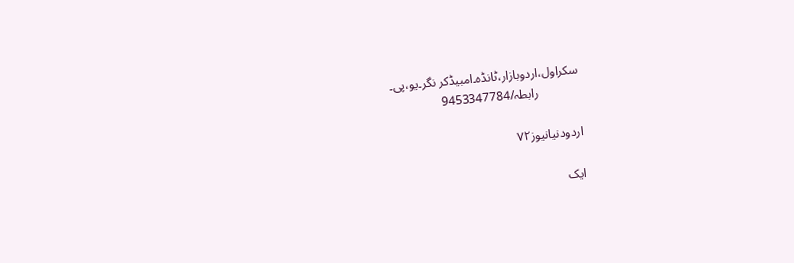سکراول،اردوبازار،ٹانڈہ۔امبیڈکر نگر۔یو،پی۔
             رابطہ/9453347784

اردودنیانیوز۷۲

ایک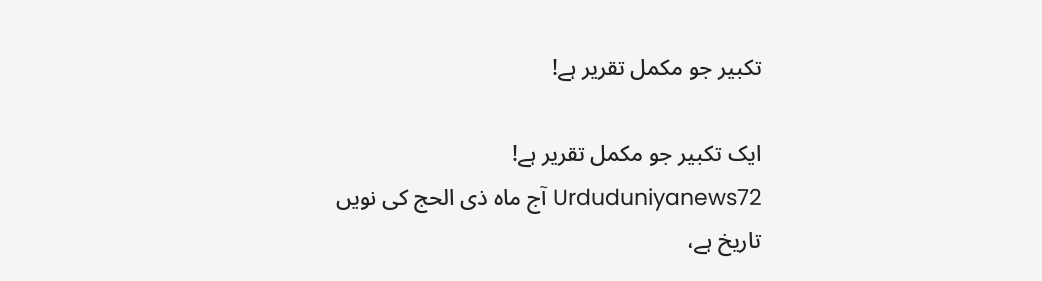تکبیر جو مکمل تقریر ہے!

ایک تکبیر جو مکمل تقریر ہے!                   Urduduniyanews72 آج ماہ ذی الحج کی نویں تاریخ ہے،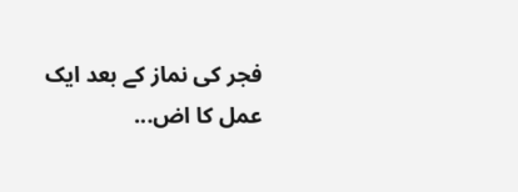فجر کی نماز کے بعد ایک عمل کا اض...